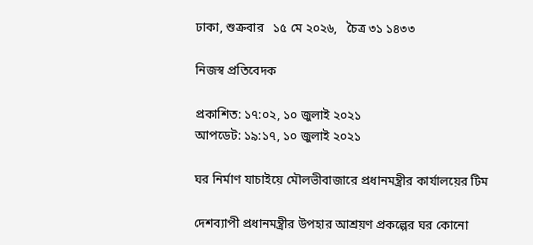ঢাকা, শুক্রবার   ১৫ মে ২০২৬,   চৈত্র ৩১ ১৪৩৩

নিজস্ব প্রতিবেদক

প্রকাশিত: ১৭:০২, ১০ জুলাই ২০২১
আপডেট: ১৯:১৭, ১০ জুলাই ২০২১

ঘর নির্মাণ যাচাইয়ে মৌলভীবাজারে প্রধানমন্ত্রীর কার্যালয়ের টিম

দেশব্যাপী প্রধানমন্ত্রীর উপহার আশ্রয়ণ প্রকল্পের ঘর কোনো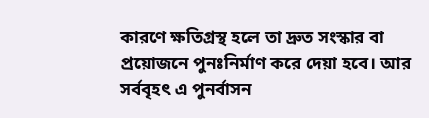কারণে ক্ষতিগ্রস্থ হলে তা দ্রুত সংস্কার বা প্রয়োজনে পুনঃনির্মাণ করে দেয়া হবে। আর সর্ববৃহৎ এ পুনর্বাসন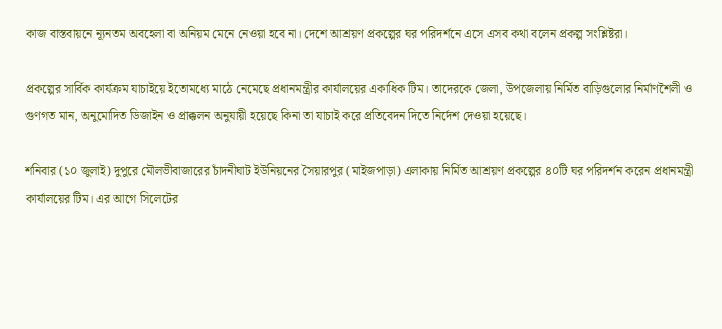কাজ বাস্তবায়নে ন্যূনতম অবহেলা বা অনিয়ম মেনে নেওয়া হবে না। দেশে আশ্রয়ণ প্রকল্পের ঘর পরিদর্শনে এসে এসব কথা বলেন প্রকল্প সংশ্লিষ্টরা।

প্রকল্পের সার্বিক কার্যক্রম যাচাইয়ে ইতোমধ্যে মাঠে নেমেছে প্রধানমন্ত্রীর কার্যালয়ের একাধিক টিম। তাদেরকে জেলা, উপজেলায় নির্মিত বাড়িগুলোর নির্মাণশৈলী ও গুণগত মান, অনুমোদিত ডিজাইন ও প্রাক্কলন অনুযায়ী হয়েছে কিনা তা যাচাই করে প্রতিবেদন দিতে নির্দেশ দেওয়া হয়েছে।

শনিবার (১০ জুলাই) দুপুরে মৌলভীবাজারের চাঁদনীঘাট ইউনিয়নের সৈয়ারপুর (মাইজপাড়া) এলাকায় নির্মিত আশ্রয়ণ প্রকল্পের ৪০টি ঘর পরিদর্শন করেন প্রধানমন্ত্রী কার্যালয়ের টিম। এর আগে সিলেটের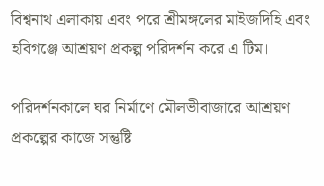বিশ্বনাথ এলাকায় এবং পরে শ্রীমঙ্গলের মাইজদিহি এবং হবিগঞ্জে আশ্রয়ণ প্রকল্প পরিদর্শন করে এ টিম।

পরিদর্শনকালে ঘর নির্মাণে মৌলভীবাজারে আশ্রয়ণ প্রকল্পের কাজে সন্তুষ্টি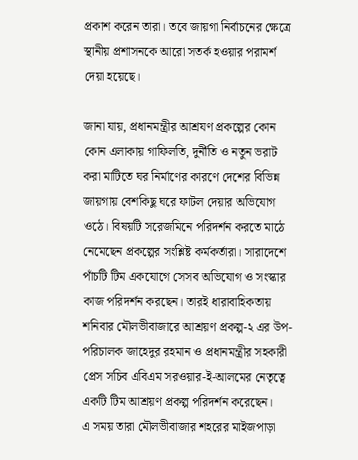প্রকাশ করেন তারা। তবে জায়গা নির্বাচনের ক্ষেত্রে স্থানীয় প্রশাসনকে আরো সতর্ক হওয়ার পরামর্শ দেয়া হয়েছে।

জানা যায়, প্রধানমন্ত্রীর আশ্রযণ প্রকল্পের কোন কোন এলাকায় গাফিলতি, দুর্নীতি ও নতুন ভরাট করা মাটিতে ঘর নির্মাণের কারণে দেশের বিভিন্ন জায়গায় বেশকিছু ঘরে ফাটল দেয়ার অভিযোগ ওঠে। বিষয়টি সরেজমিনে পরিদর্শন করতে মাঠে নেমেছেন প্রকল্পের সংশ্লিষ্ট কর্মকর্তারা। সারাদেশে পাঁচটি টিম একযোগে সেসব অভিযোগ ও সংস্কার কাজ পরিদর্শন করছেন। তারই ধারাবাহিকতায় শনিবার মৌলভীবাজারে আশ্রয়ণ প্রকল্প-২ এর উপ-পরিচালক জাহেদুর রহমান ও প্রধানমন্ত্রীর সহকারী প্রেস সচিব এবিএম সরওয়ার-ই-আলমের নেতৃত্বে একটি টিম আশ্রয়ণ প্রকল্প পরিদর্শন করেছেন।
এ সময় তারা মৌলভীবাজার শহরের মাইজপাড়া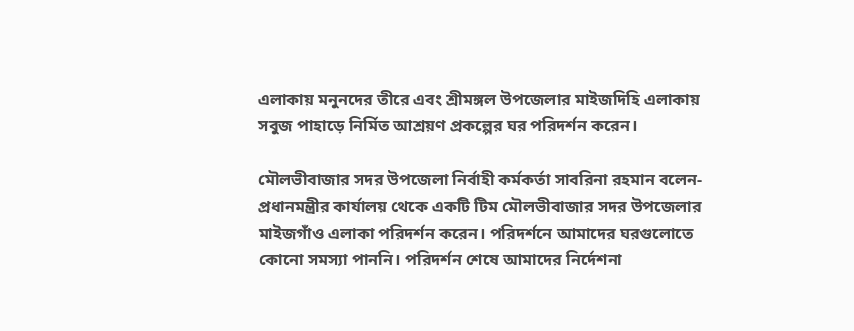এলাকায় মনুনদের তীরে এবং শ্রীমঙ্গল উপজেলার মাইজদিহি এলাকায় সবুজ পাহাড়ে নির্মিত আশ্রয়ণ প্রকল্পের ঘর পরিদর্শন করেন।

মৌলভীবাজার সদর উপজেলা নির্বাহী কর্মকর্তা সাবরিনা রহমান বলেন- প্রধানমন্ত্রীর কার্যালয় থেকে একটি টিম মৌলভীবাজার সদর উপজেলার মাইজগাঁও এলাকা পরিদর্শন করেন। পরিদর্শনে আমাদের ঘরগুলোতে কোনো সমস্যা পাননি। পরিদর্শন শেষে আমাদের নির্দেশনা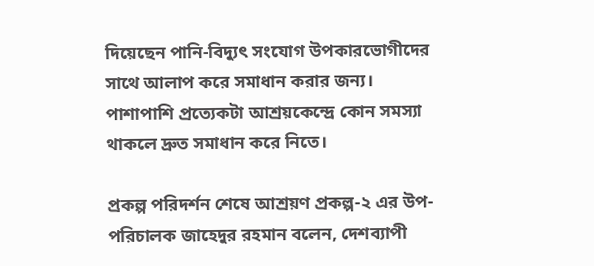দিয়েছেন পানি-বিদ্যুৎ সংযোগ উপকারভোগীদের সাথে আলাপ করে সমাধান করার জন্য। পাশাপাশি প্রত্যেকটা আশ্রয়কেন্দ্রে কোন সমস্যা থাকলে দ্রুত সমাধান করে নিতে।

প্রকল্প পরিদর্শন শেষে আশ্রয়ণ প্রকল্প-২ এর উপ-পরিচালক জাহেদুর রহমান বলেন, দেশব্যাপী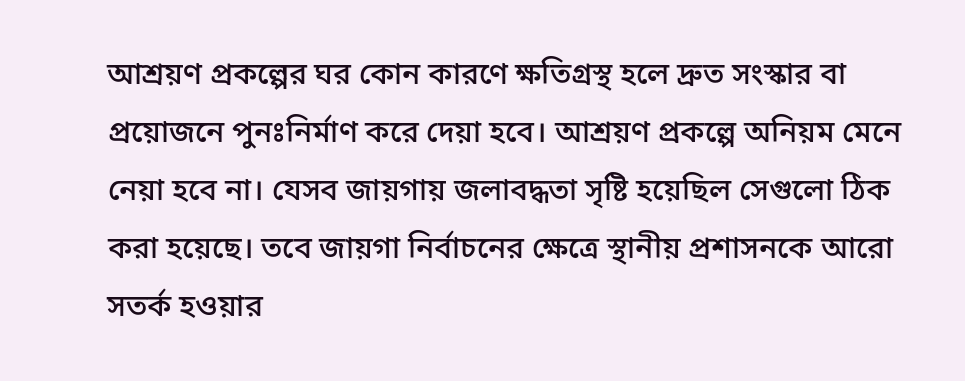আশ্রয়ণ প্রকল্পের ঘর কোন কারণে ক্ষতিগ্রস্থ হলে দ্রুত সংস্কার বা প্রয়োজনে পুনঃনির্মাণ করে দেয়া হবে। আশ্রয়ণ প্রকল্পে অনিয়ম মেনে নেয়া হবে না। যেসব জায়গায় জলাবদ্ধতা সৃষ্টি হয়েছিল সেগুলো ঠিক করা হয়েছে। তবে জায়গা নির্বাচনের ক্ষেত্রে স্থানীয় প্রশাসনকে আরো সতর্ক হওয়ার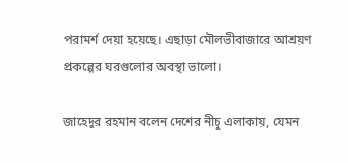পরামর্শ দেয়া হয়েছে। এছাড়া মৌলভীবাজারে আশ্রয়ণ প্রকল্পের ঘরগুলোর অবস্থা ভালো।

জাহেদুর রহমান বলেন দেশের নীচু এলাকায়, যেমন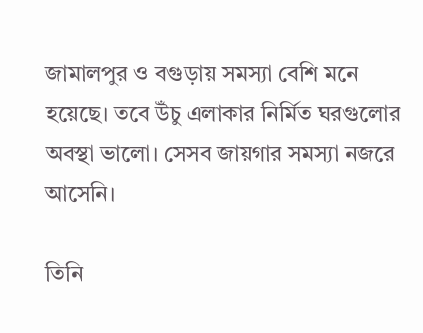জামালপুর ও বগুড়ায় সমস্যা বেশি মনে হয়েছে। তবে উঁচু এলাকার নির্মিত ঘরগুলোর অবস্থা ভালো। সেসব জায়গার সমস্যা নজরে আসেনি।

তিনি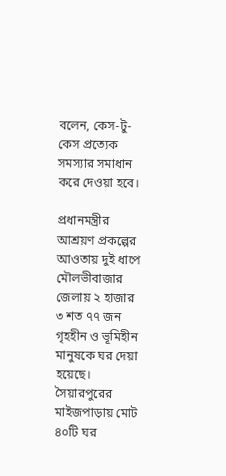বলেন, কেস-টু-কেস প্রত্যেক সমস্যার সমাধান করে দেওয়া হবে।

প্রধানমন্ত্রীর আশ্রয়ণ প্রকল্পের আওতায় দুই ধাপে মৌলভীবাজার জেলায় ২ হাজার ৩ শত ৭৭ জন গৃহহীন ও ভূমিহীন মানুষকে ঘর দেয়া হয়েছে। সৈয়ারপুরের মাইজপাড়ায় মোট ৪০টি ঘর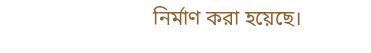নির্মাণ করা হয়েছে।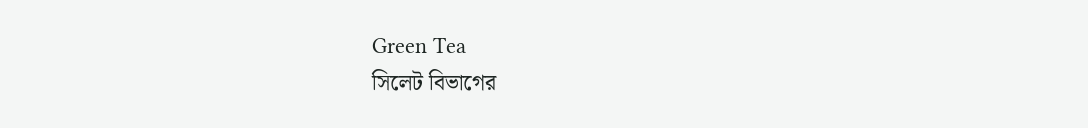Green Tea
সিলেট বিভাগের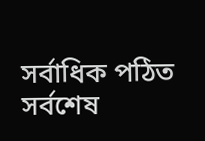সর্বাধিক পঠিত
সর্বশেষ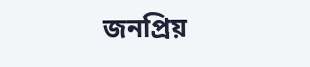জনপ্রিয়